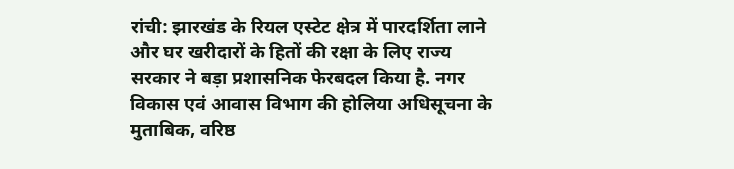रांची: झारखंड के रियल एस्टेट क्षेत्र में पारदर्शिता लाने और घर खरीदारों के हितों की रक्षा के लिए राज्य सरकार ने बड़ा प्रशासनिक फेरबदल किया है. नगर विकास एवं आवास विभाग की होलिया अधिसूचना के मुताबिक, वरिष्ठ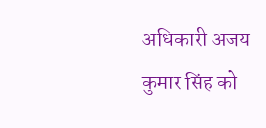अधिकारी अजय कुमार सिंह को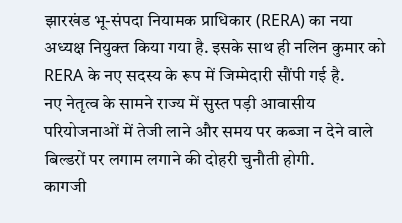झारखंड भू-संपदा नियामक प्राधिकार (RERA) का नया अध्यक्ष नियुक्त किया गया है. इसके साथ ही नलिन कुमार को RERA के नए सदस्य के रूप में जिम्मेदारी सौंपी गई है.
नए नेतृत्व के सामने राज्य में सुस्त पड़ी आवासीय परियोजनाओं में तेजी लाने और समय पर कब्जा न देने वाले बिल्डरों पर लगाम लगाने की दोहरी चुनौती होगी.
कागजी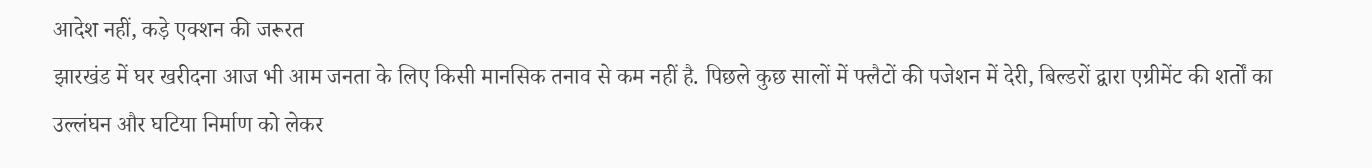आदेश नहीं, कड़े एक्शन की जरूरत
झारखंड में घर खरीदना आज भी आम जनता के लिए किसी मानसिक तनाव से कम नहीं है. पिछले कुछ सालों में फ्लैटों की पजेशन में देरी, बिल्डरों द्वारा एग्रीमेंट की शर्तों का उल्लंघन और घटिया निर्माण को लेकर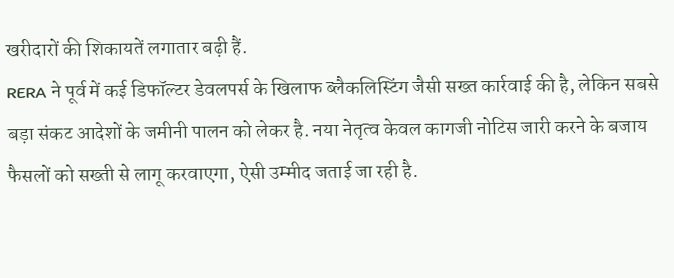खरीदारों की शिकायतें लगातार बढ़ी हैं.
RERA ने पूर्व में कई डिफॉल्टर डेवलपर्स के खिलाफ ब्लैकलिस्टिंग जैसी सख्त कार्रवाई की है, लेकिन सबसे बड़ा संकट आदेशों के जमीनी पालन को लेकर है. नया नेतृत्व केवल कागजी नोटिस जारी करने के बजाय फैसलों को सख्ती से लागू करवाएगा, ऐसी उम्मीद जताई जा रही है.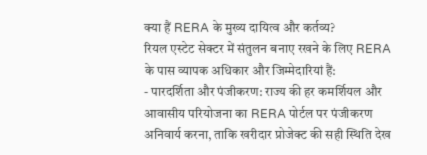क्या हैं RERA के मुख्य दायित्व और कर्तव्य?
रियल एस्टेट सेक्टर में संतुलन बनाए रखने के लिए RERA के पास व्यापक अधिकार और जिम्मेदारियां हैं:
- पारदर्शिता और पंजीकरण: राज्य की हर कमर्शियल और आवासीय परियोजना का RERA पोर्टल पर पंजीकरण अनिवार्य करना, ताकि खरीदार प्रोजेक्ट की सही स्थिति देख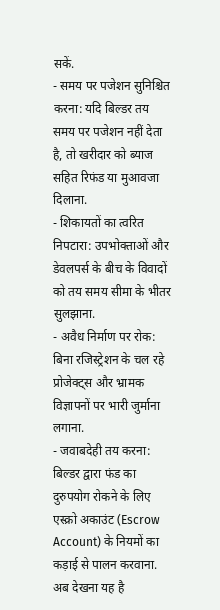सकें.
- समय पर पजेशन सुनिश्चित करना: यदि बिल्डर तय समय पर पजेशन नहीं देता है, तो खरीदार को ब्याज सहित रिफंड या मुआवजा दिलाना.
- शिकायतों का त्वरित निपटारा: उपभोक्ताओं और डेवलपर्स के बीच के विवादों को तय समय सीमा के भीतर सुलझाना.
- अवैध निर्माण पर रोक: बिना रजिस्ट्रेशन के चल रहे प्रोजेक्ट्स और भ्रामक विज्ञापनों पर भारी जुर्माना लगाना.
- जवाबदेही तय करना: बिल्डर द्वारा फंड का दुरुपयोग रोकने के लिए एस्क्रो अकाउंट (Escrow Account) के नियमों का कड़ाई से पालन करवाना.
अब देखना यह है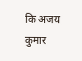कि अजय कुमार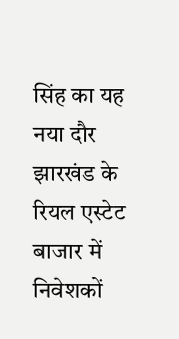सिंह का यह नया दौर झारखंड के रियल एस्टेट बाजार में निवेशकों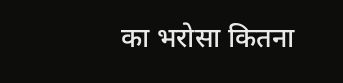का भरोसा कितना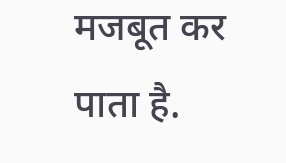मजबूत कर पाता है.